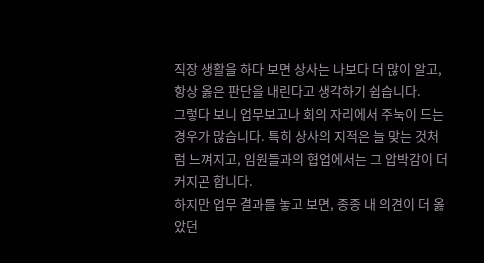직장 생활을 하다 보면 상사는 나보다 더 많이 알고, 항상 옳은 판단을 내린다고 생각하기 쉽습니다.
그렇다 보니 업무보고나 회의 자리에서 주눅이 드는 경우가 많습니다. 특히 상사의 지적은 늘 맞는 것처럼 느껴지고, 임원들과의 협업에서는 그 압박감이 더 커지곤 합니다.
하지만 업무 결과를 놓고 보면, 종종 내 의견이 더 옳았던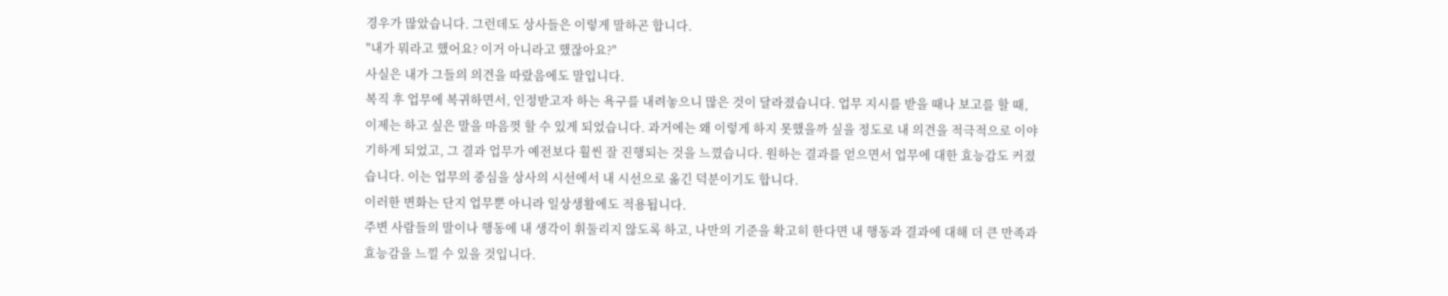경우가 많았습니다. 그런데도 상사들은 이렇게 말하곤 합니다.
"내가 뭐라고 했어요? 이거 아니라고 했잖아요?"
사실은 내가 그들의 의견을 따랐음에도 말입니다.
복직 후 업무에 복귀하면서, 인정받고자 하는 욕구를 내려놓으니 많은 것이 달라졌습니다. 업무 지시를 받을 때나 보고를 할 때, 이제는 하고 싶은 말을 마음껏 할 수 있게 되었습니다. 과거에는 왜 이렇게 하지 못했을까 싶을 정도로 내 의견을 적극적으로 이야기하게 되었고, 그 결과 업무가 예전보다 훨씬 잘 진행되는 것을 느꼈습니다. 원하는 결과를 얻으면서 업무에 대한 효능감도 커졌습니다. 이는 업무의 중심을 상사의 시선에서 내 시선으로 옮긴 덕분이기도 합니다.
이러한 변화는 단지 업무뿐 아니라 일상생활에도 적용됩니다.
주변 사람들의 말이나 행동에 내 생각이 휘둘리지 않도록 하고, 나만의 기준을 확고히 한다면 내 행동과 결과에 대해 더 큰 만족과 효능감을 느낄 수 있을 것입니다.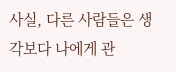사실, 다른 사람들은 생각보다 나에게 관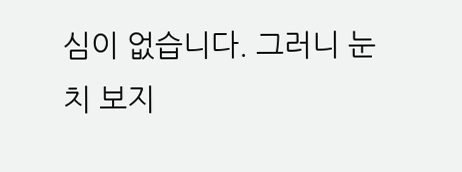심이 없습니다. 그러니 눈치 보지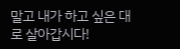말고 내가 하고 싶은 대로 살아갑시다!